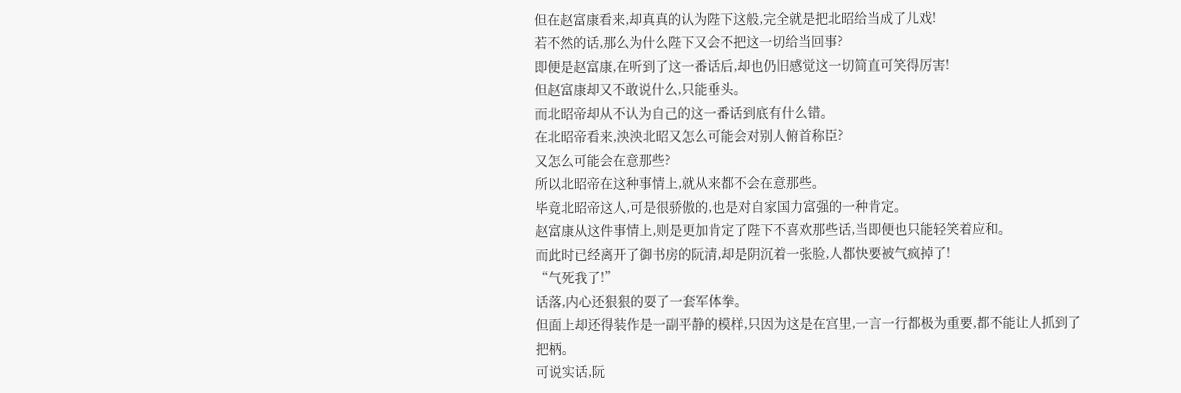但在赵富康看来,却真真的认为陛下这般,完全就是把北昭给当成了儿戏!
若不然的话,那么为什么陛下又会不把这一切给当回事?
即便是赵富康,在听到了这一番话后,却也仍旧感觉这一切简直可笑得厉害!
但赵富康却又不敢说什么,只能垂头。
而北昭帝却从不认为自己的这一番话到底有什么错。
在北昭帝看来,泱泱北昭又怎么可能会对别人俯首称臣?
又怎么可能会在意那些?
所以北昭帝在这种事情上,就从来都不会在意那些。
毕竟北昭帝这人,可是很骄傲的,也是对自家国力富强的一种肯定。
赵富康从这件事情上,则是更加肯定了陛下不喜欢那些话,当即便也只能轻笑着应和。
而此时已经离开了御书房的阮清,却是阴沉着一张脸,人都快要被气疯掉了!
“气死我了!”
话落,内心还狠狠的耍了一套军体拳。
但面上却还得装作是一副平静的模样,只因为这是在宫里,一言一行都极为重要,都不能让人抓到了把柄。
可说实话,阮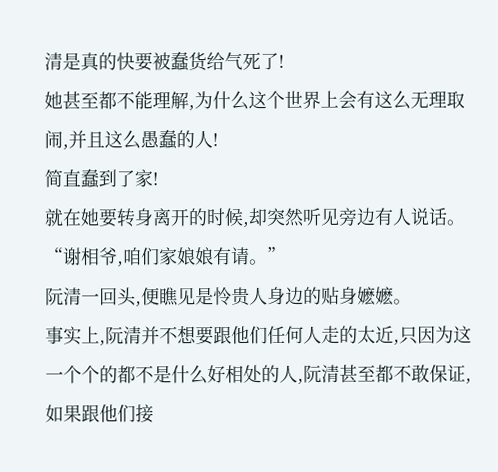清是真的快要被蠢货给气死了!
她甚至都不能理解,为什么这个世界上会有这么无理取闹,并且这么愚蠢的人!
简直蠢到了家!
就在她要转身离开的时候,却突然听见旁边有人说话。
“谢相爷,咱们家娘娘有请。”
阮清一回头,便瞧见是怜贵人身边的贴身嬷嬷。
事实上,阮清并不想要跟他们任何人走的太近,只因为这一个个的都不是什么好相处的人,阮清甚至都不敢保证,如果跟他们接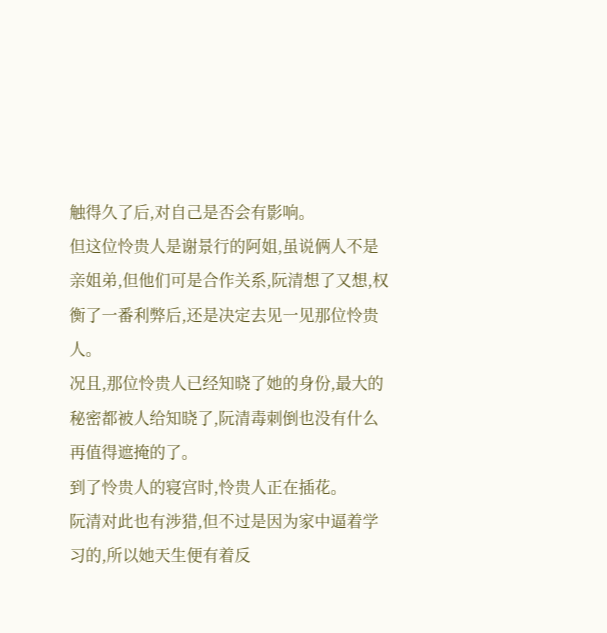触得久了后,对自己是否会有影响。
但这位怜贵人是谢景行的阿姐,虽说俩人不是亲姐弟,但他们可是合作关系,阮清想了又想,权衡了一番利弊后,还是决定去见一见那位怜贵人。
况且,那位怜贵人已经知晓了她的身份,最大的秘密都被人给知晓了,阮清毒刺倒也没有什么再值得遮掩的了。
到了怜贵人的寝宫时,怜贵人正在插花。
阮清对此也有涉猎,但不过是因为家中逼着学习的,所以她天生便有着反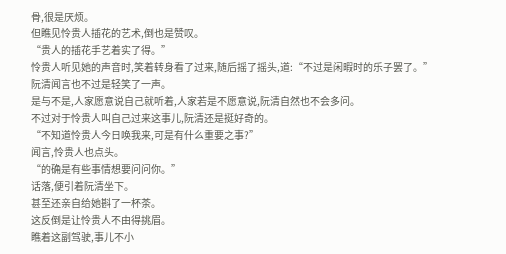骨,很是厌烦。
但瞧见怜贵人插花的艺术,倒也是赞叹。
“贵人的插花手艺着实了得。”
怜贵人听见她的声音时,笑着转身看了过来,随后摇了摇头,道:“不过是闲暇时的乐子罢了。”
阮清闻言也不过是轻笑了一声。
是与不是,人家愿意说自己就听着,人家若是不愿意说,阮清自然也不会多问。
不过对于怜贵人叫自己过来这事儿,阮清还是挺好奇的。
“不知道怜贵人今日唤我来,可是有什么重要之事?”
闻言,怜贵人也点头。
“的确是有些事情想要问问你。”
话落,便引着阮清坐下。
甚至还亲自给她斟了一杯茶。
这反倒是让怜贵人不由得挑眉。
瞧着这副驾驶,事儿不小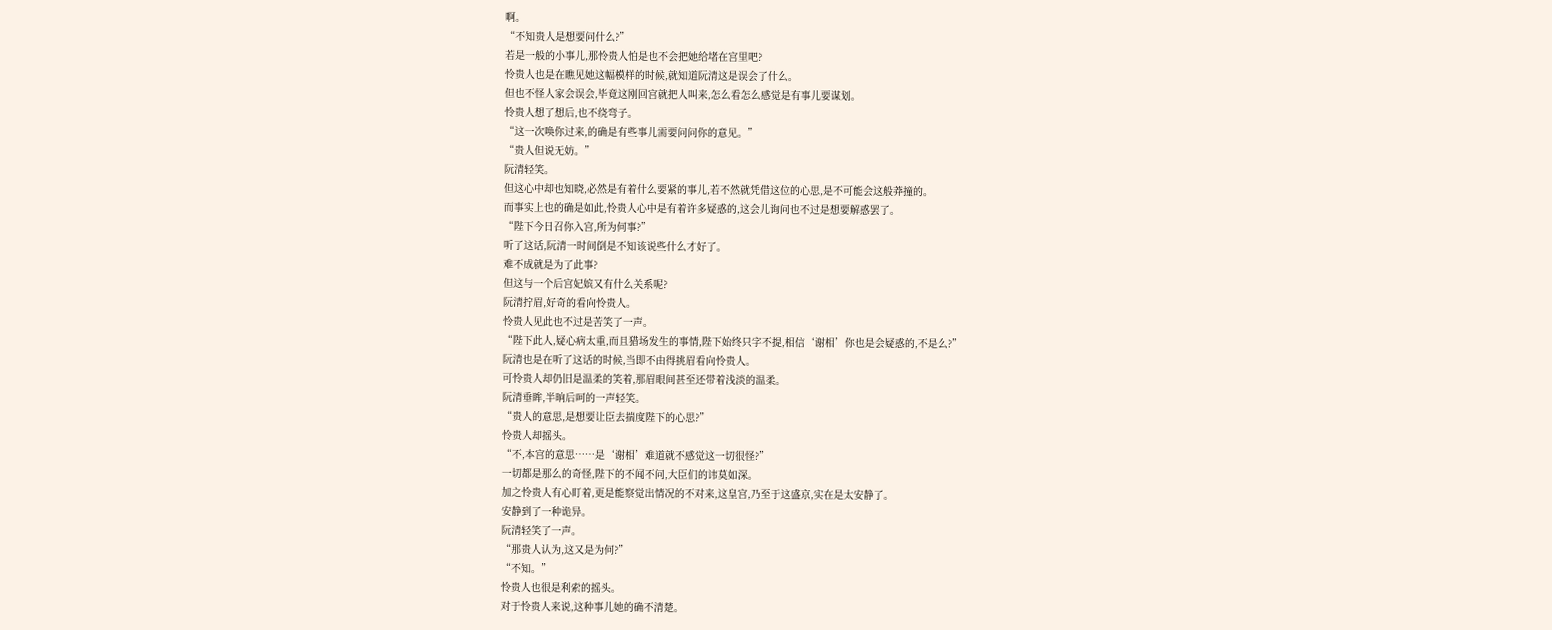啊。
“不知贵人是想要问什么?”
若是一般的小事儿,那怜贵人怕是也不会把她给堵在宫里吧?
怜贵人也是在瞧见她这幅模样的时候,就知道阮清这是误会了什么。
但也不怪人家会误会,毕竟这刚回宫就把人叫来,怎么看怎么感觉是有事儿要谋划。
怜贵人想了想后,也不绕弯子。
“这一次唤你过来,的确是有些事儿需要问问你的意见。”
“贵人但说无妨。”
阮清轻笑。
但这心中却也知晓,必然是有着什么要紧的事儿,若不然就凭借这位的心思,是不可能会这般莽撞的。
而事实上也的确是如此,怜贵人心中是有着许多疑惑的,这会儿询问也不过是想要解惑罢了。
“陛下今日召你入宫,所为何事?”
听了这话,阮清一时间倒是不知该说些什么才好了。
难不成就是为了此事?
但这与一个后宫妃嫔又有什么关系呢?
阮清拧眉,好奇的看向怜贵人。
怜贵人见此也不过是苦笑了一声。
“陛下此人,疑心病太重,而且猎场发生的事情,陛下始终只字不提,相信‘谢相’你也是会疑惑的,不是么?”
阮清也是在听了这话的时候,当即不由得挑眉看向怜贵人。
可怜贵人却仍旧是温柔的笑着,那眉眼间甚至还带着浅淡的温柔。
阮清垂眸,半晌后呵的一声轻笑。
“贵人的意思,是想要让臣去揣度陛下的心思?”
怜贵人却摇头。
“不,本宫的意思……是‘谢相’难道就不感觉这一切很怪?”
一切都是那么的奇怪,陛下的不闻不问,大臣们的讳莫如深。
加之怜贵人有心盯着,更是能察觉出情况的不对来,这皇宫,乃至于这盛京,实在是太安静了。
安静到了一种诡异。
阮清轻笑了一声。
“那贵人认为,这又是为何?”
“不知。”
怜贵人也很是利索的摇头。
对于怜贵人来说,这种事儿她的确不清楚。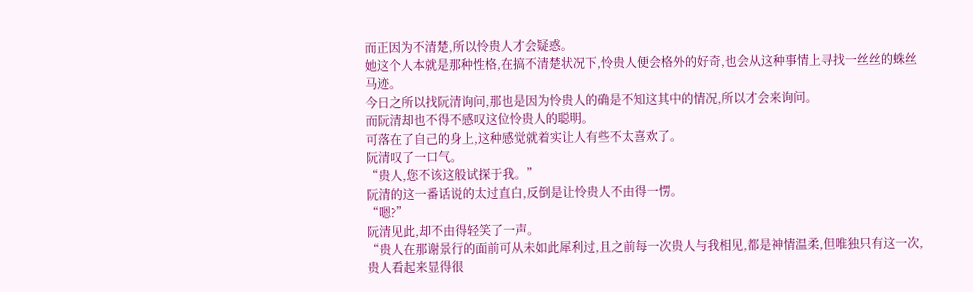而正因为不清楚,所以怜贵人才会疑惑。
她这个人本就是那种性格,在搞不清楚状况下,怜贵人便会格外的好奇,也会从这种事情上寻找一丝丝的蛛丝马迹。
今日之所以找阮清询问,那也是因为怜贵人的确是不知这其中的情况,所以才会来询问。
而阮清却也不得不感叹这位怜贵人的聪明。
可落在了自己的身上,这种感觉就着实让人有些不太喜欢了。
阮清叹了一口气。
“贵人,您不该这般试探于我。”
阮清的这一番话说的太过直白,反倒是让怜贵人不由得一愣。
“嗯?”
阮清见此,却不由得轻笑了一声。
“贵人在那谢景行的面前可从未如此犀利过,且之前每一次贵人与我相见,都是神情温柔,但唯独只有这一次,贵人看起来显得很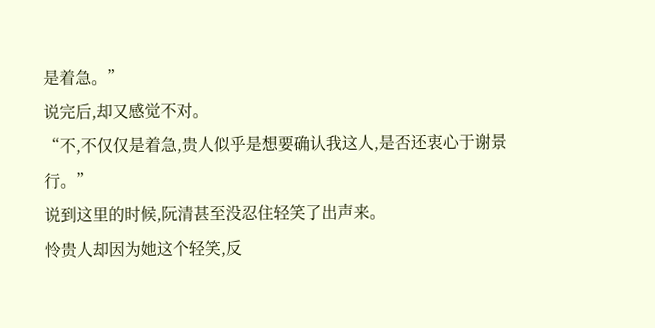是着急。”
说完后,却又感觉不对。
“不,不仅仅是着急,贵人似乎是想要确认我这人,是否还衷心于谢景行。”
说到这里的时候,阮清甚至没忍住轻笑了出声来。
怜贵人却因为她这个轻笑,反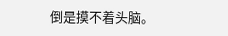倒是摸不着头脑。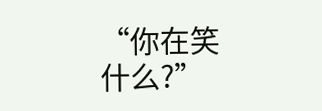“你在笑什么?”